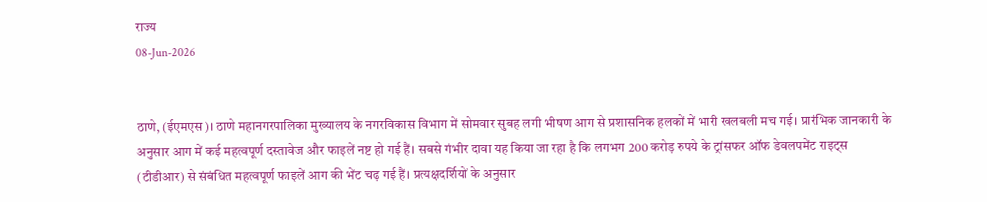राज्य
08-Jun-2026


ठाणे, (ईएमएस)। ठाणे महानगरपालिका मुख्यालय के नगरविकास विभाग में सोमवार सुबह लगी भीषण आग से प्रशासनिक हलकों में भारी खलबली मच गई। प्रारंभिक जानकारी के अनुसार आग में कई महत्वपूर्ण दस्तावेज और फाइलें नष्ट हो गई हैं। सबसे गंभीर दावा यह किया जा रहा है कि लगभग 200 करोड़ रुपये के ट्रांसफर ऑफ डेवलपमेंट राइट्स (टीडीआर) से संबंधित महत्वपूर्ण फाइलें आग की भेंट चढ़ गई हैं। प्रत्यक्षदर्शियों के अनुसार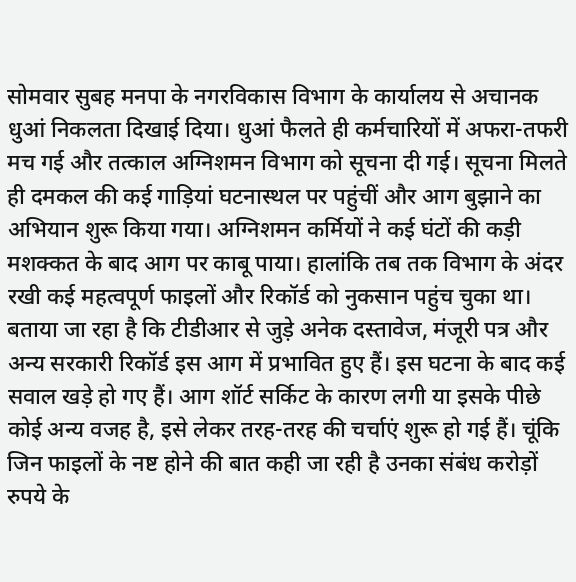सोमवार सुबह मनपा के नगरविकास विभाग के कार्यालय से अचानक धुआं निकलता दिखाई दिया। धुआं फैलते ही कर्मचारियों में अफरा-तफरी मच गई और तत्काल अग्निशमन विभाग को सूचना दी गई। सूचना मिलते ही दमकल की कई गाड़ियां घटनास्थल पर पहुंचीं और आग बुझाने का अभियान शुरू किया गया। अग्निशमन कर्मियों ने कई घंटों की कड़ी मशक्कत के बाद आग पर काबू पाया। हालांकि तब तक विभाग के अंदर रखी कई महत्वपूर्ण फाइलों और रिकॉर्ड को नुकसान पहुंच चुका था। बताया जा रहा है कि टीडीआर से जुड़े अनेक दस्तावेज, मंजूरी पत्र और अन्य सरकारी रिकॉर्ड इस आग में प्रभावित हुए हैं। इस घटना के बाद कई सवाल खड़े हो गए हैं। आग शॉर्ट सर्किट के कारण लगी या इसके पीछे कोई अन्य वजह है, इसे लेकर तरह-तरह की चर्चाएं शुरू हो गई हैं। चूंकि जिन फाइलों के नष्ट होने की बात कही जा रही है उनका संबंध करोड़ों रुपये के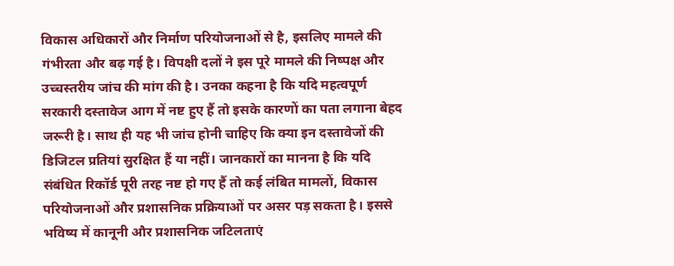विकास अधिकारों और निर्माण परियोजनाओं से है, इसलिए मामले की गंभीरता और बढ़ गई है। विपक्षी दलों ने इस पूरे मामले की निष्पक्ष और उच्चस्तरीय जांच की मांग की है। उनका कहना है कि यदि महत्वपूर्ण सरकारी दस्तावेज आग में नष्ट हुए हैं तो इसके कारणों का पता लगाना बेहद जरूरी है। साथ ही यह भी जांच होनी चाहिए कि क्या इन दस्तावेजों की डिजिटल प्रतियां सुरक्षित हैं या नहीं। जानकारों का मानना है कि यदि संबंधित रिकॉर्ड पूरी तरह नष्ट हो गए हैं तो कई लंबित मामलों, विकास परियोजनाओं और प्रशासनिक प्रक्रियाओं पर असर पड़ सकता है। इससे भविष्य में कानूनी और प्रशासनिक जटिलताएं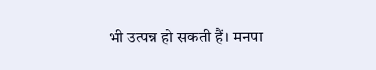भी उत्पन्न हो सकती हैं। मनपा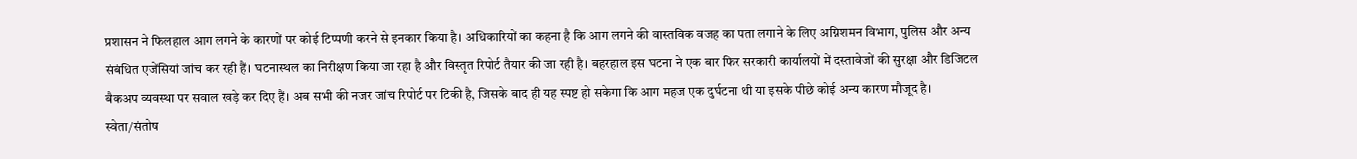प्रशासन ने फिलहाल आग लगने के कारणों पर कोई टिप्पणी करने से इनकार किया है। अधिकारियों का कहना है कि आग लगने की वास्तविक वजह का पता लगाने के लिए अग्निशमन विभाग, पुलिस और अन्य संबंधित एजेंसियां जांच कर रही हैं। घटनास्थल का निरीक्षण किया जा रहा है और विस्तृत रिपोर्ट तैयार की जा रही है। बहरहाल इस घटना ने एक बार फिर सरकारी कार्यालयों में दस्तावेजों की सुरक्षा और डिजिटल बैकअप व्यवस्था पर सवाल खड़े कर दिए हैं। अब सभी की नजर जांच रिपोर्ट पर टिकी है, जिसके बाद ही यह स्पष्ट हो सकेगा कि आग महज एक दुर्घटना थी या इसके पीछे कोई अन्य कारण मौजूद है। स्वेता/संतोष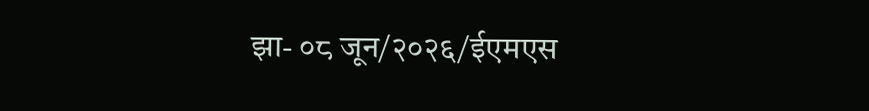झा- ०८ जून/२०२६/ईएमएस